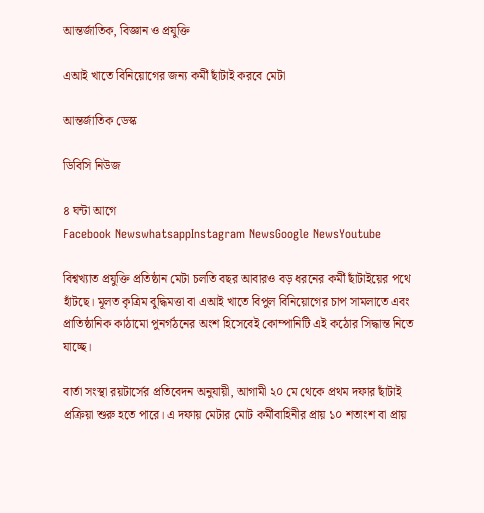আন্তর্জাতিক, বিজ্ঞান ও প্রযুক্তি

এআই খাতে বিনিয়োগের জন্য কর্মী ছাঁটাই করবে মেটা

আন্তর্জাতিক ডেস্ক

ডিবিসি নিউজ

৪ ঘন্টা আগে
Facebook NewswhatsappInstagram NewsGoogle NewsYoutube

বিশ্বখ্যাত প্রযুক্তি প্রতিষ্ঠান মেটা চলতি বছর আবারও বড় ধরনের কর্মী ছাঁটাইয়ের পথে হাঁটছে। মূলত কৃত্রিম বুদ্ধিমত্তা বা এআই খাতে বিপুল বিনিয়োগের চাপ সামলাতে এবং প্রাতিষ্ঠানিক কাঠামো পুনর্গঠনের অংশ হিসেবেই কোম্পানিটি এই কঠোর সিদ্ধান্ত নিতে যাচ্ছে।

বার্তা সংস্থা রয়টার্সের প্রতিবেদন অনুযায়ী, আগামী ২০ মে থেকে প্রথম দফার ছাঁটাই প্রক্রিয়া শুরু হতে পারে। এ দফায় মেটার মোট কর্মীবাহিনীর প্রায় ১০ শতাংশ বা প্রায়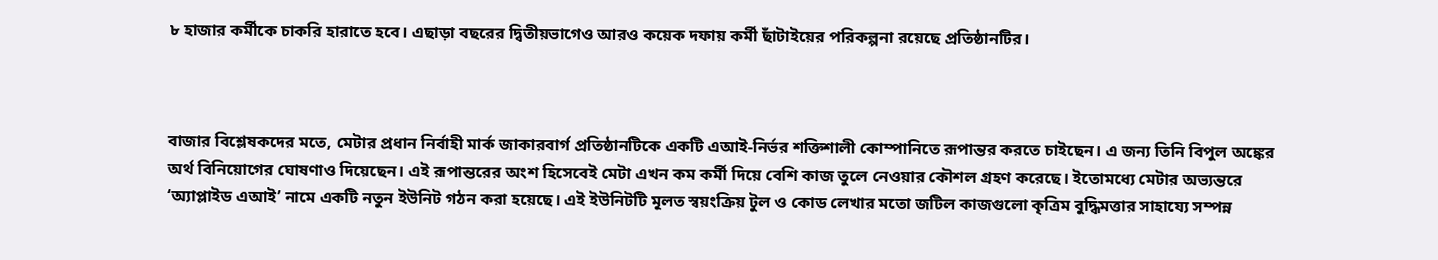৮ হাজার কর্মীকে চাকরি হারাতে হবে। এছাড়া বছরের দ্বিতীয়ভাগেও আরও কয়েক দফায় কর্মী ছাঁটাইয়ের পরিকল্পনা রয়েছে প্রতিষ্ঠানটির।



বাজার বিশ্লেষকদের মতে, মেটার প্রধান নির্বাহী মার্ক জাকারবার্গ প্রতিষ্ঠানটিকে একটি এআই-নির্ভর শক্তিশালী কোম্পানিতে রূপান্তর করতে চাইছেন। এ জন্য তিনি বিপুল অঙ্কের অর্থ বিনিয়োগের ঘোষণাও দিয়েছেন। এই রূপান্তরের অংশ হিসেবেই মেটা এখন কম কর্মী দিয়ে বেশি কাজ তুলে নেওয়ার কৌশল গ্রহণ করেছে। ইতোমধ্যে মেটার অভ্যন্তরে ‘অ্যাপ্লাইড এআই’ নামে একটি নতুন ইউনিট গঠন করা হয়েছে। এই ইউনিটটি মূলত স্বয়ংক্রিয় টুল ও কোড লেখার মতো জটিল কাজগুলো কৃত্রিম বুদ্ধিমত্তার সাহায্যে সম্পন্ন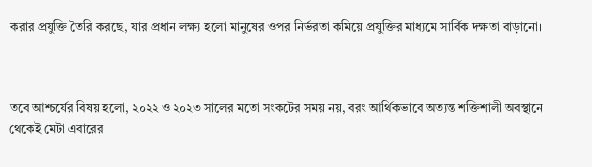করার প্রযুক্তি তৈরি করছে, যার প্রধান লক্ষ্য হলো মানুষের ওপর নির্ভরতা কমিয়ে প্রযুক্তির মাধ্যমে সার্বিক দক্ষতা বাড়ানো।



তবে আশ্চর্যের বিষয় হলো, ২০২২ ও ২০২৩ সালের মতো সংকটের সময় নয়, বরং আর্থিকভাবে অত্যন্ত শক্তিশালী অবস্থানে থেকেই মেটা এবারের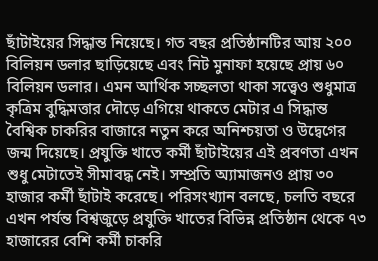ছাঁটাইয়ের সিদ্ধান্ত নিয়েছে। গত বছর প্রতিষ্ঠানটির আয় ২০০ বিলিয়ন ডলার ছাড়িয়েছে এবং নিট মুনাফা হয়েছে প্রায় ৬০ বিলিয়ন ডলার। এমন আর্থিক সচ্ছলতা থাকা সত্ত্বেও শুধুমাত্র কৃত্রিম বুদ্ধিমত্তার দৌড়ে এগিয়ে থাকতে মেটার এ সিদ্ধান্ত বৈশ্বিক চাকরির বাজারে নতুন করে অনিশ্চয়তা ও উদ্বেগের জন্ম দিয়েছে। প্রযুক্তি খাতে কর্মী ছাঁটাইয়ের এই প্রবণতা এখন শুধু মেটাতেই সীমাবদ্ধ নেই। সম্প্রতি অ্যামাজনও প্রায় ৩০ হাজার কর্মী ছাঁটাই করেছে। পরিসংখ্যান বলছে, চলতি বছরে এখন পর্যন্ত বিশ্বজুড়ে প্রযুক্তি খাতের বিভিন্ন প্রতিষ্ঠান থেকে ৭৩ হাজারের বেশি কর্মী চাকরি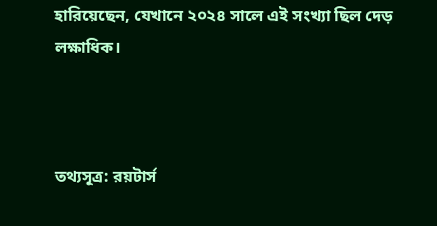হারিয়েছেন, যেখানে ২০২৪ সালে এই সংখ্যা ছিল দেড় লক্ষাধিক।



তথ্যসূত্র: রয়টার্স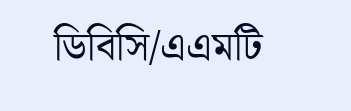ডিবিসি/এএমটি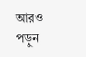আরও পড়ুন